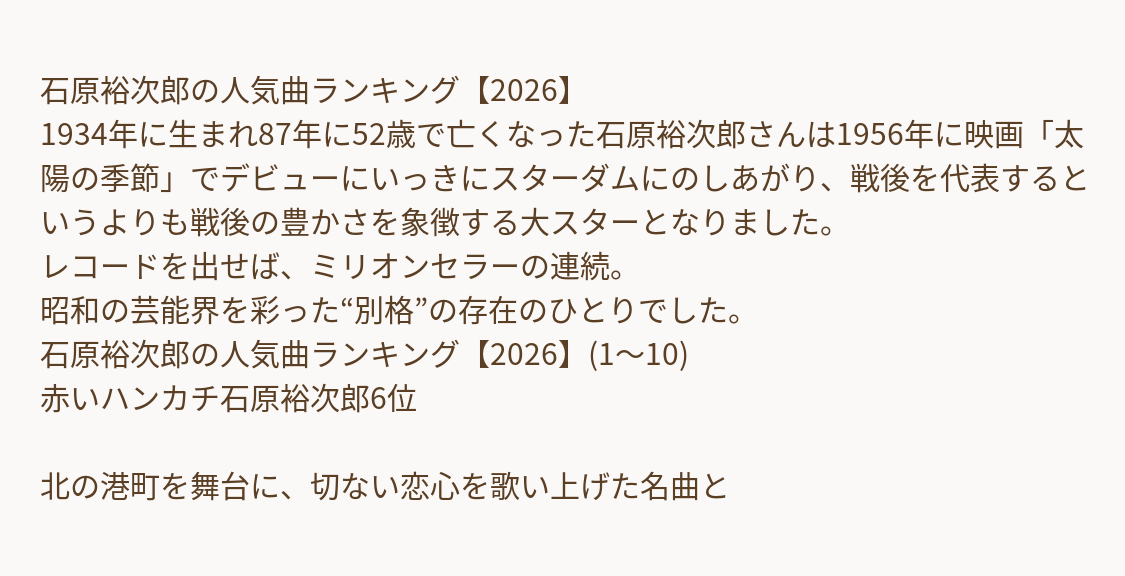石原裕次郎の人気曲ランキング【2026】
1934年に生まれ87年に52歳で亡くなった石原裕次郎さんは1956年に映画「太陽の季節」でデビューにいっきにスターダムにのしあがり、戦後を代表するというよりも戦後の豊かさを象徴する大スターとなりました。
レコードを出せば、ミリオンセラーの連続。
昭和の芸能界を彩った“別格”の存在のひとりでした。
石原裕次郎の人気曲ランキング【2026】(1〜10)
赤いハンカチ石原裕次郎6位

北の港町を舞台に、切ない恋心を歌い上げた名曲と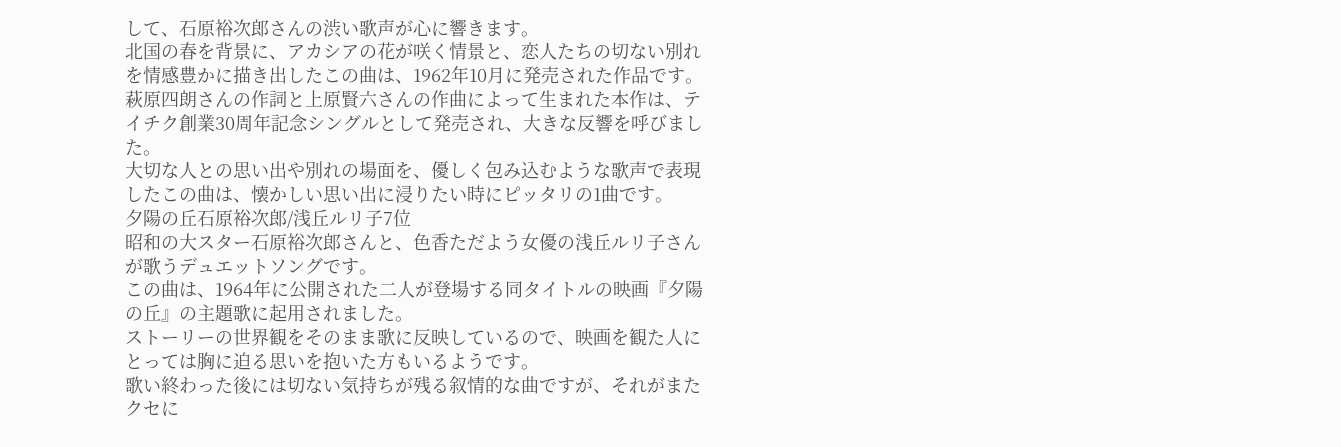して、石原裕次郎さんの渋い歌声が心に響きます。
北国の春を背景に、アカシアの花が咲く情景と、恋人たちの切ない別れを情感豊かに描き出したこの曲は、1962年10月に発売された作品です。
萩原四朗さんの作詞と上原賢六さんの作曲によって生まれた本作は、テイチク創業30周年記念シングルとして発売され、大きな反響を呼びました。
大切な人との思い出や別れの場面を、優しく包み込むような歌声で表現したこの曲は、懐かしい思い出に浸りたい時にピッタリの1曲です。
夕陽の丘石原裕次郎/浅丘ルリ子7位
昭和の大スター石原裕次郎さんと、色香ただよう女優の浅丘ルリ子さんが歌うデュエットソングです。
この曲は、1964年に公開された二人が登場する同タイトルの映画『夕陽の丘』の主題歌に起用されました。
ストーリーの世界観をそのまま歌に反映しているので、映画を観た人にとっては胸に迫る思いを抱いた方もいるようです。
歌い終わった後には切ない気持ちが残る叙情的な曲ですが、それがまたクセに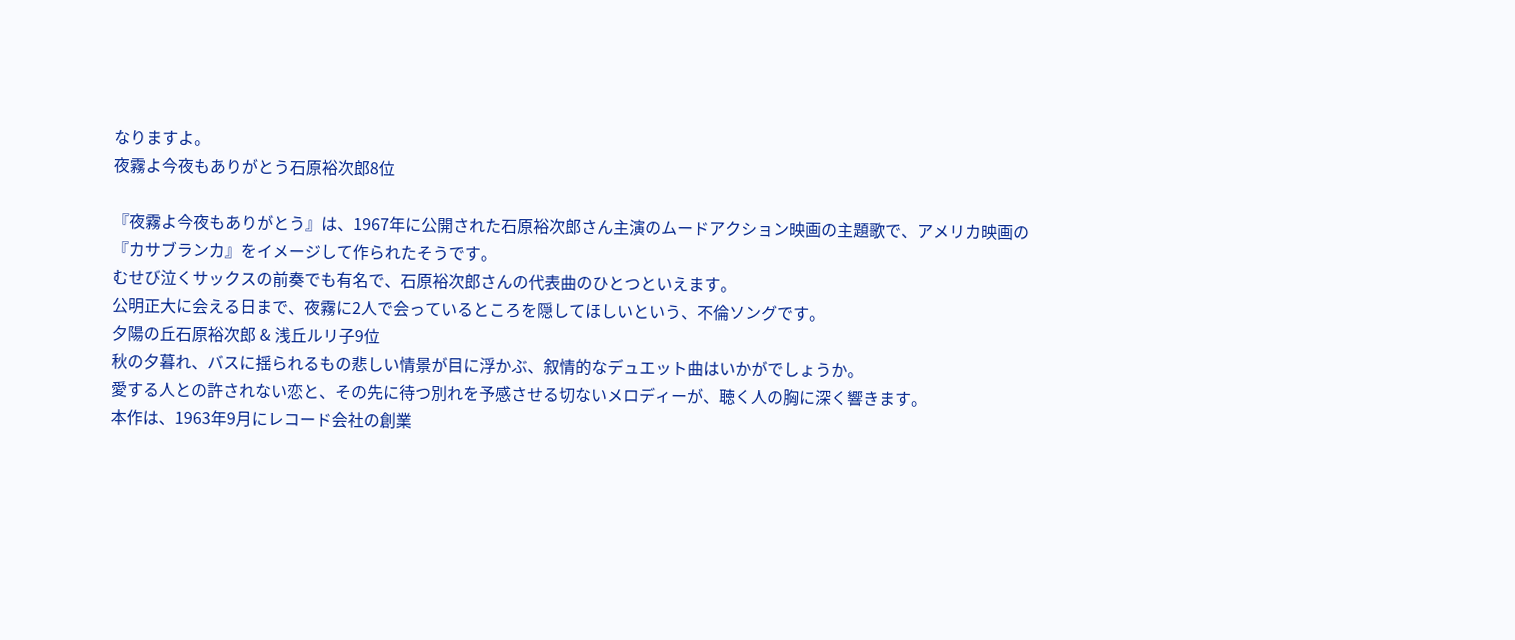なりますよ。
夜霧よ今夜もありがとう石原裕次郎8位

『夜霧よ今夜もありがとう』は、1967年に公開された石原裕次郎さん主演のムードアクション映画の主題歌で、アメリカ映画の『カサブランカ』をイメージして作られたそうです。
むせび泣くサックスの前奏でも有名で、石原裕次郎さんの代表曲のひとつといえます。
公明正大に会える日まで、夜霧に2人で会っているところを隠してほしいという、不倫ソングです。
夕陽の丘石原裕次郎 & 浅丘ルリ子9位
秋の夕暮れ、バスに揺られるもの悲しい情景が目に浮かぶ、叙情的なデュエット曲はいかがでしょうか。
愛する人との許されない恋と、その先に待つ別れを予感させる切ないメロディーが、聴く人の胸に深く響きます。
本作は、1963年9月にレコード会社の創業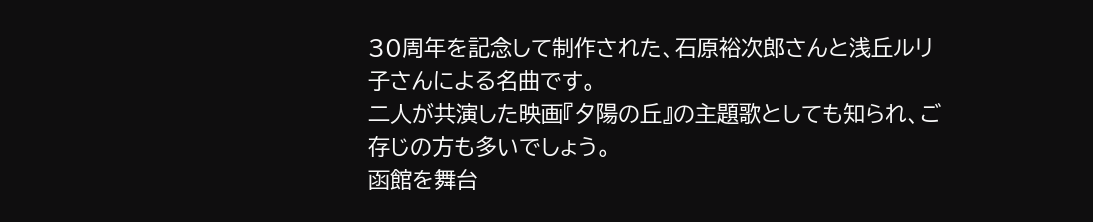30周年を記念して制作された、石原裕次郎さんと浅丘ルリ子さんによる名曲です。
二人が共演した映画『夕陽の丘』の主題歌としても知られ、ご存じの方も多いでしょう。
函館を舞台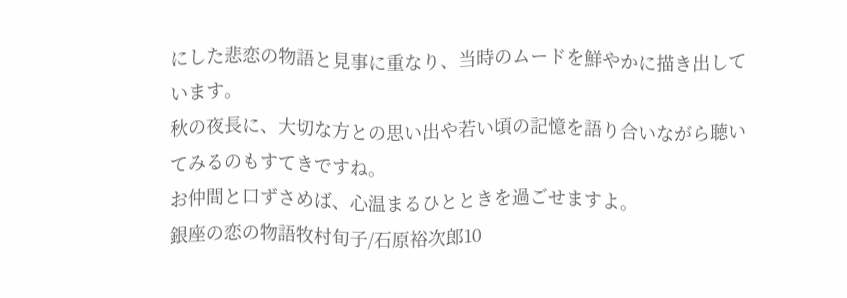にした悲恋の物語と見事に重なり、当時のムードを鮮やかに描き出しています。
秋の夜長に、大切な方との思い出や若い頃の記憶を語り合いながら聴いてみるのもすてきですね。
お仲間と口ずさめば、心温まるひとときを過ごせますよ。
銀座の恋の物語牧村旬子/石原裕次郎10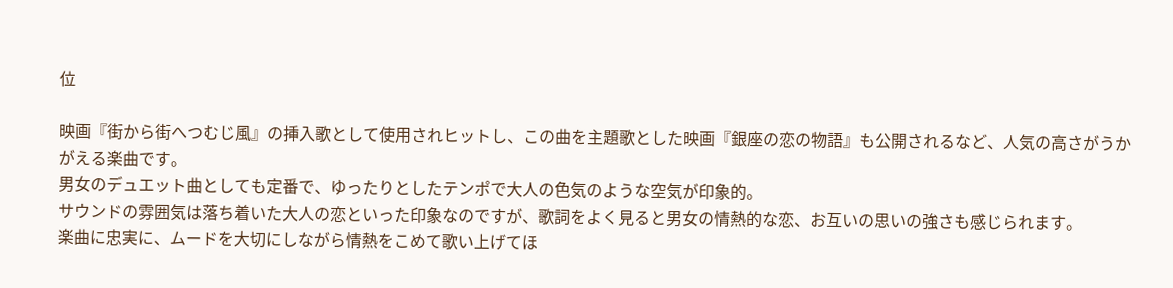位

映画『街から街へつむじ風』の挿入歌として使用されヒットし、この曲を主題歌とした映画『銀座の恋の物語』も公開されるなど、人気の高さがうかがえる楽曲です。
男女のデュエット曲としても定番で、ゆったりとしたテンポで大人の色気のような空気が印象的。
サウンドの雰囲気は落ち着いた大人の恋といった印象なのですが、歌詞をよく見ると男女の情熱的な恋、お互いの思いの強さも感じられます。
楽曲に忠実に、ムードを大切にしながら情熱をこめて歌い上げてほ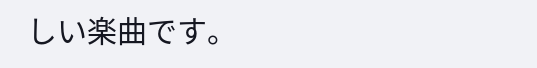しい楽曲です。